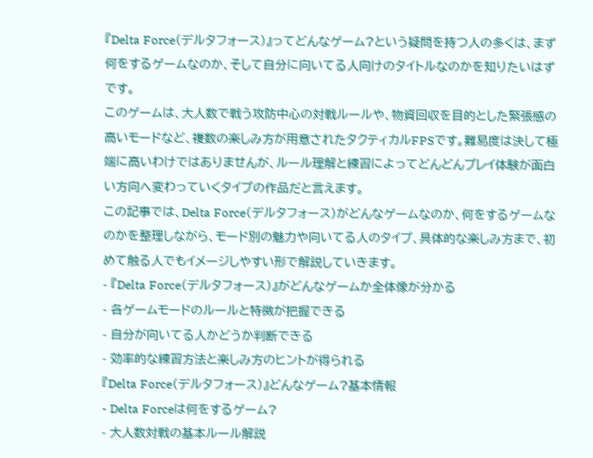『Delta Force(デルタフォース)』ってどんなゲーム?という疑問を持つ人の多くは、まず何をするゲームなのか、そして自分に向いてる人向けのタイトルなのかを知りたいはずです。
このゲームは、大人数で戦う攻防中心の対戦ルールや、物資回収を目的とした緊張感の高いモードなど、複数の楽しみ方が用意されたタクティカルFPSです。難易度は決して極端に高いわけではありませんが、ルール理解と練習によってどんどんプレイ体験が面白い方向へ変わっていくタイプの作品だと言えます。
この記事では、Delta Force(デルタフォース)がどんなゲームなのか、何をするゲームなのかを整理しながら、モード別の魅力や向いてる人のタイプ、具体的な楽しみ方まで、初めて触る人でもイメージしやすい形で解説していきます。
- 『Delta Force(デルタフォース)』がどんなゲームか全体像が分かる
- 各ゲームモードのルールと特徴が把握できる
- 自分が向いてる人かどうか判断できる
- 効率的な練習方法と楽しみ方のヒントが得られる
『Delta Force(デルタフォース)』どんなゲーム?基本情報
- Delta Forceは何をするゲーム?
- 大人数対戦の基本ルール解説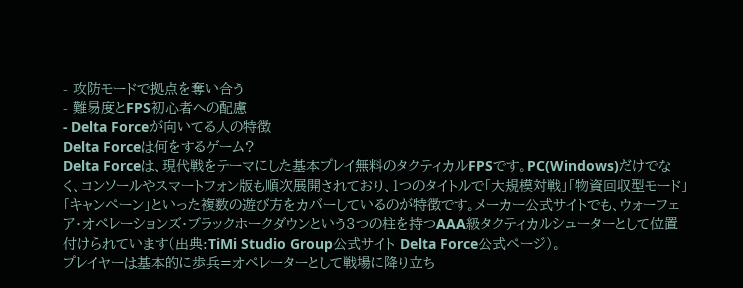- 攻防モードで拠点を奪い合う
- 難易度とFPS初心者への配慮
- Delta Forceが向いてる人の特徴
Delta Forceは何をするゲーム?
Delta Forceは、現代戦をテーマにした基本プレイ無料のタクティカルFPSです。PC(Windows)だけでなく、コンソールやスマートフォン版も順次展開されており、1つのタイトルで「大規模対戦」「物資回収型モード」「キャンペーン」といった複数の遊び方をカバーしているのが特徴です。メーカー公式サイトでも、ウォーフェア・オペレーションズ・ブラックホークダウンという3つの柱を持つAAA級タクティカルシューターとして位置付けられています(出典:TiMi Studio Group公式サイト Delta Force公式ページ)。
プレイヤーは基本的に歩兵=オペレーターとして戦場に降り立ち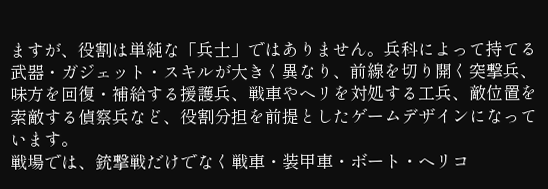ますが、役割は単純な「兵士」ではありません。兵科によって持てる武器・ガジェット・スキルが大きく異なり、前線を切り開く突撃兵、味方を回復・補給する援護兵、戦車やヘリを対処する工兵、敵位置を索敵する偵察兵など、役割分担を前提としたゲームデザインになっています。
戦場では、銃撃戦だけでなく戦車・装甲車・ボート・ヘリコ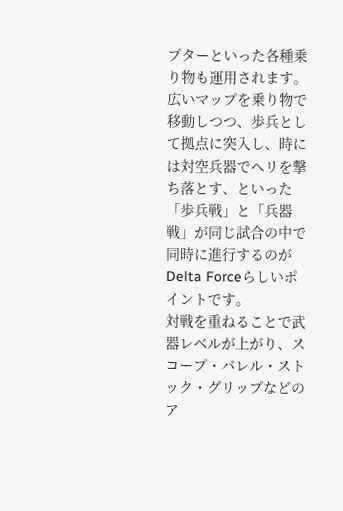プターといった各種乗り物も運用されます。広いマップを乗り物で移動しつつ、歩兵として拠点に突入し、時には対空兵器でヘリを撃ち落とす、といった「歩兵戦」と「兵器戦」が同じ試合の中で同時に進行するのがDelta Forceらしいポイントです。
対戦を重ねることで武器レベルが上がり、スコープ・バレル・ストック・グリップなどのア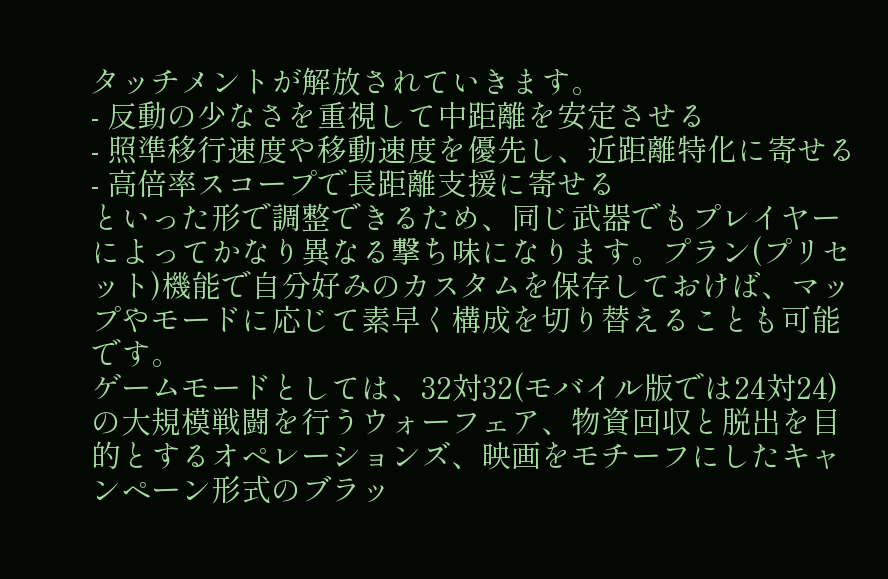タッチメントが解放されていきます。
- 反動の少なさを重視して中距離を安定させる
- 照準移行速度や移動速度を優先し、近距離特化に寄せる
- 高倍率スコープで長距離支援に寄せる
といった形で調整できるため、同じ武器でもプレイヤーによってかなり異なる撃ち味になります。プラン(プリセット)機能で自分好みのカスタムを保存しておけば、マップやモードに応じて素早く構成を切り替えることも可能です。
ゲームモードとしては、32対32(モバイル版では24対24)の大規模戦闘を行うウォーフェア、物資回収と脱出を目的とするオペレーションズ、映画をモチーフにしたキャンペーン形式のブラッ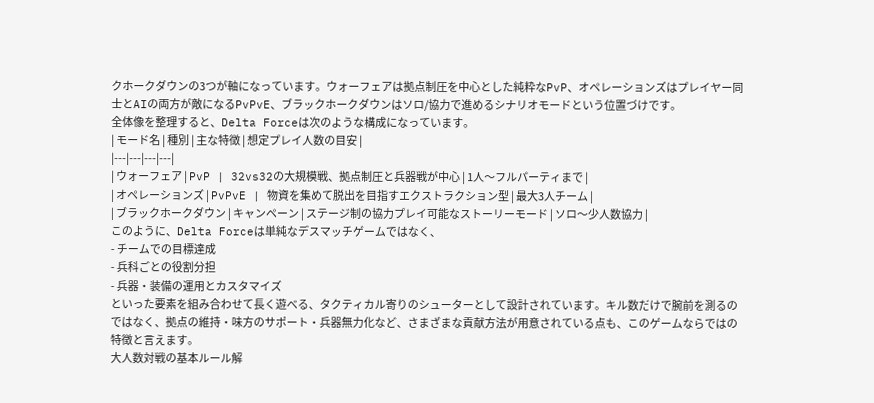クホークダウンの3つが軸になっています。ウォーフェアは拠点制圧を中心とした純粋なPvP、オペレーションズはプレイヤー同士とAIの両方が敵になるPvPvE、ブラックホークダウンはソロ/協力で進めるシナリオモードという位置づけです。
全体像を整理すると、Delta Forceは次のような構成になっています。
| モード名 | 種別 | 主な特徴 | 想定プレイ人数の目安 |
|---|---|---|---|
| ウォーフェア | PvP | 32vs32の大規模戦、拠点制圧と兵器戦が中心 | 1人〜フルパーティまで |
| オペレーションズ | PvPvE | 物資を集めて脱出を目指すエクストラクション型 | 最大3人チーム |
| ブラックホークダウン | キャンペーン | ステージ制の協力プレイ可能なストーリーモード | ソロ〜少人数協力 |
このように、Delta Forceは単純なデスマッチゲームではなく、
- チームでの目標達成
- 兵科ごとの役割分担
- 兵器・装備の運用とカスタマイズ
といった要素を組み合わせて長く遊べる、タクティカル寄りのシューターとして設計されています。キル数だけで腕前を測るのではなく、拠点の維持・味方のサポート・兵器無力化など、さまざまな貢献方法が用意されている点も、このゲームならではの特徴と言えます。
大人数対戦の基本ルール解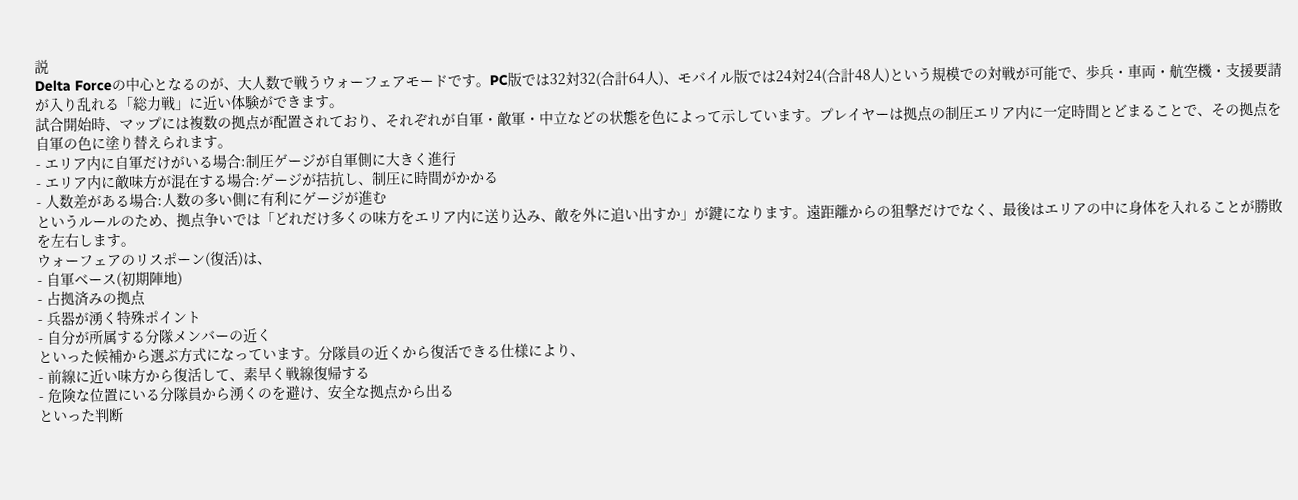説
Delta Forceの中心となるのが、大人数で戦うウォーフェアモードです。PC版では32対32(合計64人)、モバイル版では24対24(合計48人)という規模での対戦が可能で、歩兵・車両・航空機・支援要請が入り乱れる「総力戦」に近い体験ができます。
試合開始時、マップには複数の拠点が配置されており、それぞれが自軍・敵軍・中立などの状態を色によって示しています。プレイヤーは拠点の制圧エリア内に一定時間とどまることで、その拠点を自軍の色に塗り替えられます。
- エリア内に自軍だけがいる場合:制圧ゲージが自軍側に大きく進行
- エリア内に敵味方が混在する場合:ゲージが拮抗し、制圧に時間がかかる
- 人数差がある場合:人数の多い側に有利にゲージが進む
というルールのため、拠点争いでは「どれだけ多くの味方をエリア内に送り込み、敵を外に追い出すか」が鍵になります。遠距離からの狙撃だけでなく、最後はエリアの中に身体を入れることが勝敗を左右します。
ウォーフェアのリスポーン(復活)は、
- 自軍ベース(初期陣地)
- 占拠済みの拠点
- 兵器が湧く特殊ポイント
- 自分が所属する分隊メンバーの近く
といった候補から選ぶ方式になっています。分隊員の近くから復活できる仕様により、
- 前線に近い味方から復活して、素早く戦線復帰する
- 危険な位置にいる分隊員から湧くのを避け、安全な拠点から出る
といった判断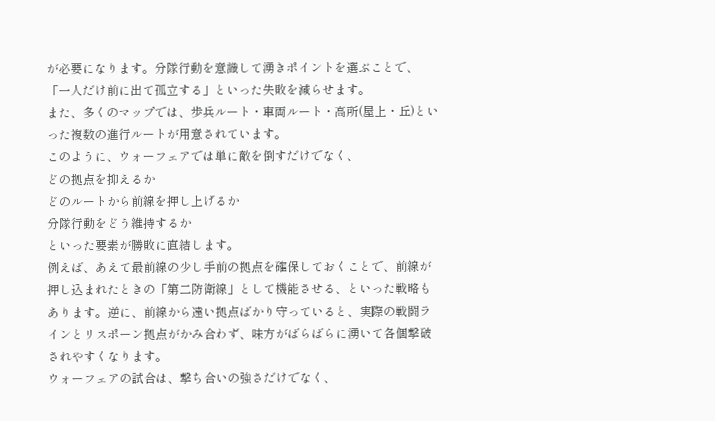が必要になります。分隊行動を意識して湧きポイントを選ぶことで、「一人だけ前に出て孤立する」といった失敗を減らせます。
また、多くのマップでは、歩兵ルート・車両ルート・高所(屋上・丘)といった複数の進行ルートが用意されています。
このように、ウォーフェアでは単に敵を倒すだけでなく、
どの拠点を抑えるか
どのルートから前線を押し上げるか
分隊行動をどう維持するか
といった要素が勝敗に直結します。
例えば、あえて最前線の少し手前の拠点を確保しておくことで、前線が押し込まれたときの「第二防衛線」として機能させる、といった戦略もあります。逆に、前線から遠い拠点ばかり守っていると、実際の戦闘ラインとリスポーン拠点がかみ合わず、味方がばらばらに湧いて各個撃破されやすくなります。
ウォーフェアの試合は、撃ち合いの強さだけでなく、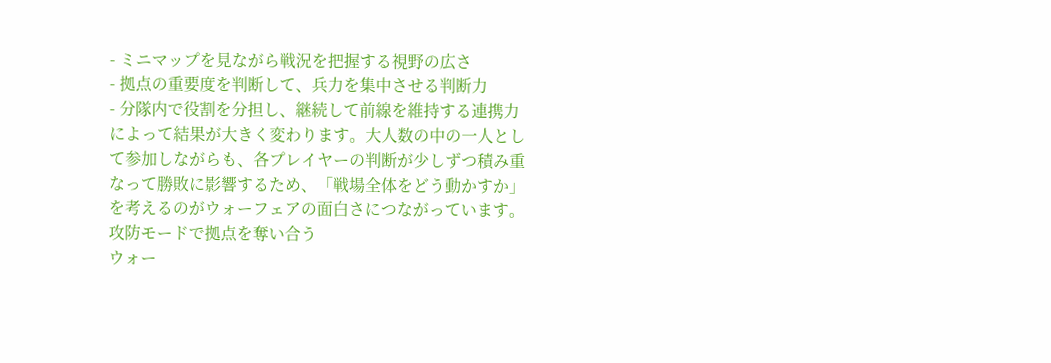- ミニマップを見ながら戦況を把握する視野の広さ
- 拠点の重要度を判断して、兵力を集中させる判断力
- 分隊内で役割を分担し、継続して前線を維持する連携力
によって結果が大きく変わります。大人数の中の一人として参加しながらも、各プレイヤーの判断が少しずつ積み重なって勝敗に影響するため、「戦場全体をどう動かすか」を考えるのがウォーフェアの面白さにつながっています。
攻防モードで拠点を奪い合う
ウォー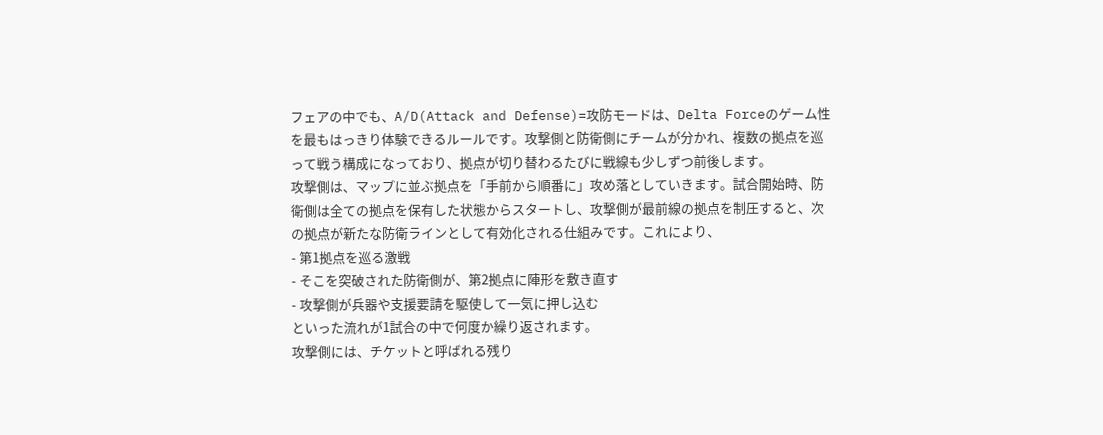フェアの中でも、A/D(Attack and Defense)=攻防モードは、Delta Forceのゲーム性を最もはっきり体験できるルールです。攻撃側と防衛側にチームが分かれ、複数の拠点を巡って戦う構成になっており、拠点が切り替わるたびに戦線も少しずつ前後します。
攻撃側は、マップに並ぶ拠点を「手前から順番に」攻め落としていきます。試合開始時、防衛側は全ての拠点を保有した状態からスタートし、攻撃側が最前線の拠点を制圧すると、次の拠点が新たな防衛ラインとして有効化される仕組みです。これにより、
- 第1拠点を巡る激戦
- そこを突破された防衛側が、第2拠点に陣形を敷き直す
- 攻撃側が兵器や支援要請を駆使して一気に押し込む
といった流れが1試合の中で何度か繰り返されます。
攻撃側には、チケットと呼ばれる残り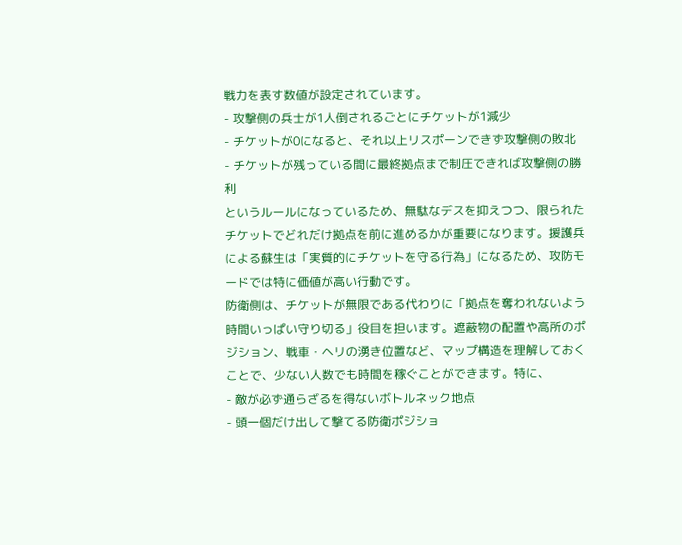戦力を表す数値が設定されています。
- 攻撃側の兵士が1人倒されるごとにチケットが1減少
- チケットが0になると、それ以上リスポーンできず攻撃側の敗北
- チケットが残っている間に最終拠点まで制圧できれば攻撃側の勝利
というルールになっているため、無駄なデスを抑えつつ、限られたチケットでどれだけ拠点を前に進めるかが重要になります。援護兵による蘇生は「実質的にチケットを守る行為」になるため、攻防モードでは特に価値が高い行動です。
防衛側は、チケットが無限である代わりに「拠点を奪われないよう時間いっぱい守り切る」役目を担います。遮蔽物の配置や高所のポジション、戦車・ヘリの湧き位置など、マップ構造を理解しておくことで、少ない人数でも時間を稼ぐことができます。特に、
- 敵が必ず通らざるを得ないボトルネック地点
- 頭一個だけ出して撃てる防衛ポジショ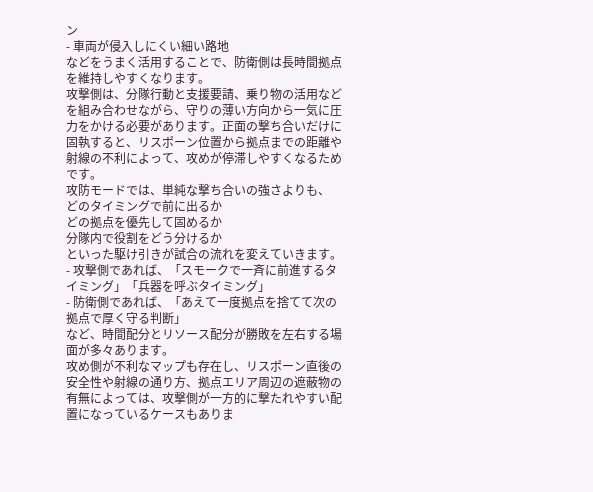ン
- 車両が侵入しにくい細い路地
などをうまく活用することで、防衛側は長時間拠点を維持しやすくなります。
攻撃側は、分隊行動と支援要請、乗り物の活用などを組み合わせながら、守りの薄い方向から一気に圧力をかける必要があります。正面の撃ち合いだけに固執すると、リスポーン位置から拠点までの距離や射線の不利によって、攻めが停滞しやすくなるためです。
攻防モードでは、単純な撃ち合いの強さよりも、
どのタイミングで前に出るか
どの拠点を優先して固めるか
分隊内で役割をどう分けるか
といった駆け引きが試合の流れを変えていきます。
- 攻撃側であれば、「スモークで一斉に前進するタイミング」「兵器を呼ぶタイミング」
- 防衛側であれば、「あえて一度拠点を捨てて次の拠点で厚く守る判断」
など、時間配分とリソース配分が勝敗を左右する場面が多々あります。
攻め側が不利なマップも存在し、リスポーン直後の安全性や射線の通り方、拠点エリア周辺の遮蔽物の有無によっては、攻撃側が一方的に撃たれやすい配置になっているケースもありま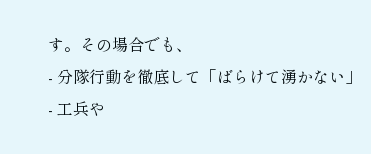す。その場合でも、
- 分隊行動を徹底して「ばらけて湧かない」
- 工兵や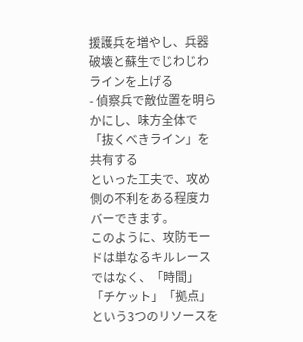援護兵を増やし、兵器破壊と蘇生でじわじわラインを上げる
- 偵察兵で敵位置を明らかにし、味方全体で「抜くべきライン」を共有する
といった工夫で、攻め側の不利をある程度カバーできます。
このように、攻防モードは単なるキルレースではなく、「時間」「チケット」「拠点」という3つのリソースを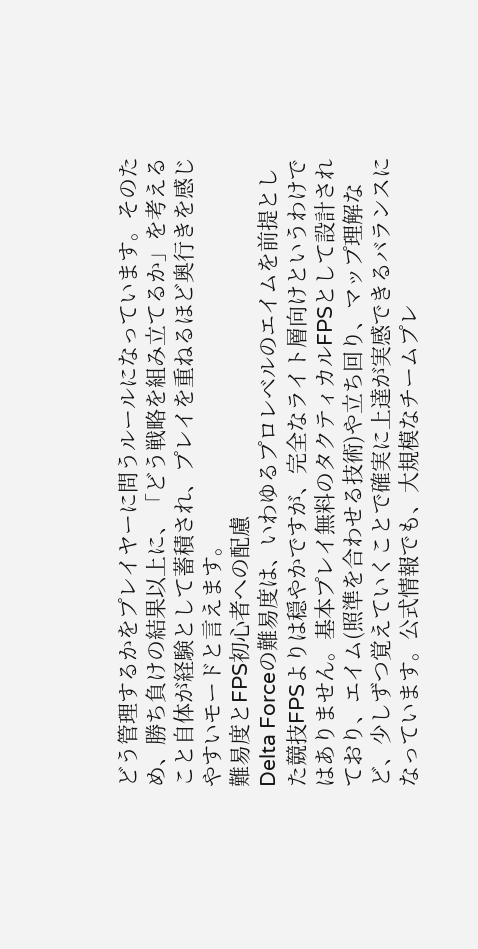どう管理するかをプレイヤーに問うルールになっています。そのため、勝ち負けの結果以上に、「どう戦略を組み立てるか」を考えること自体が経験として蓄積され、プレイを重ねるほど奥行きを感じやすいモードと言えます。
難易度とFPS初心者への配慮
Delta Forceの難易度は、いわゆるプロレベルのエイムを前提とした競技FPSよりは穏やかですが、完全なライト層向けというわけではありません。基本プレイ無料のタクティカルFPSとして設計されており、エイム(照準を合わせる技術)や立ち回り、マップ理解など、少しずつ覚えていくことで確実に上達が実感できるバランスになっています。公式情報でも、大規模なチームプレ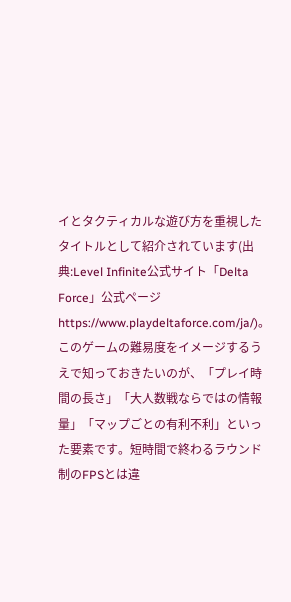イとタクティカルな遊び方を重視したタイトルとして紹介されています(出典:Level Infinite公式サイト「Delta Force」公式ページ https://www.playdeltaforce.com/ja/)。
このゲームの難易度をイメージするうえで知っておきたいのが、「プレイ時間の長さ」「大人数戦ならではの情報量」「マップごとの有利不利」といった要素です。短時間で終わるラウンド制のFPSとは違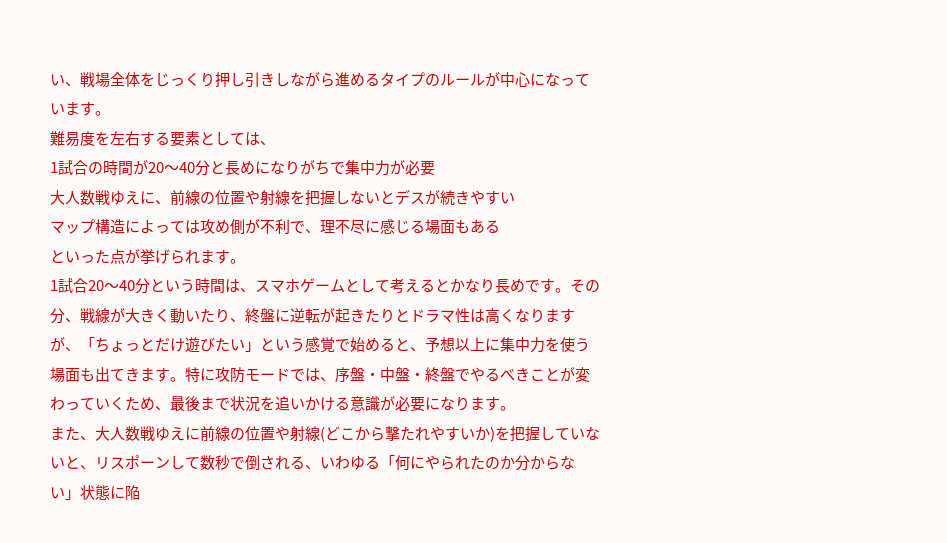い、戦場全体をじっくり押し引きしながら進めるタイプのルールが中心になっています。
難易度を左右する要素としては、
1試合の時間が20〜40分と長めになりがちで集中力が必要
大人数戦ゆえに、前線の位置や射線を把握しないとデスが続きやすい
マップ構造によっては攻め側が不利で、理不尽に感じる場面もある
といった点が挙げられます。
1試合20〜40分という時間は、スマホゲームとして考えるとかなり長めです。その分、戦線が大きく動いたり、終盤に逆転が起きたりとドラマ性は高くなりますが、「ちょっとだけ遊びたい」という感覚で始めると、予想以上に集中力を使う場面も出てきます。特に攻防モードでは、序盤・中盤・終盤でやるべきことが変わっていくため、最後まで状況を追いかける意識が必要になります。
また、大人数戦ゆえに前線の位置や射線(どこから撃たれやすいか)を把握していないと、リスポーンして数秒で倒される、いわゆる「何にやられたのか分からない」状態に陥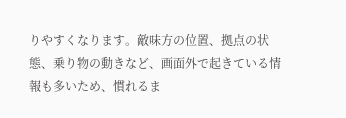りやすくなります。敵味方の位置、拠点の状態、乗り物の動きなど、画面外で起きている情報も多いため、慣れるま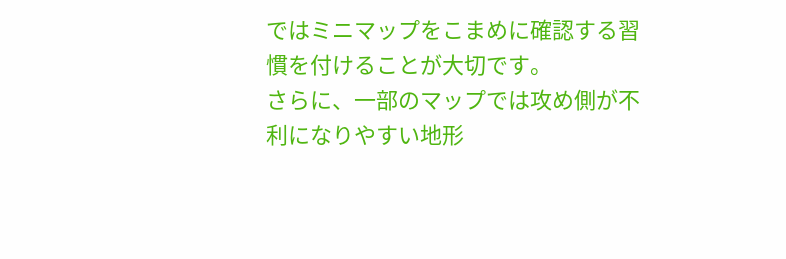ではミニマップをこまめに確認する習慣を付けることが大切です。
さらに、一部のマップでは攻め側が不利になりやすい地形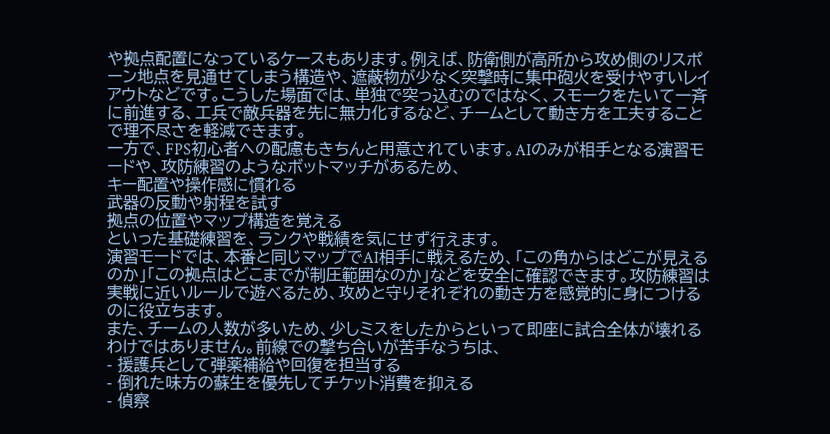や拠点配置になっているケースもあります。例えば、防衛側が高所から攻め側のリスポーン地点を見通せてしまう構造や、遮蔽物が少なく突撃時に集中砲火を受けやすいレイアウトなどです。こうした場面では、単独で突っ込むのではなく、スモークをたいて一斉に前進する、工兵で敵兵器を先に無力化するなど、チームとして動き方を工夫することで理不尽さを軽減できます。
一方で、FPS初心者への配慮もきちんと用意されています。AIのみが相手となる演習モードや、攻防練習のようなボットマッチがあるため、
キー配置や操作感に慣れる
武器の反動や射程を試す
拠点の位置やマップ構造を覚える
といった基礎練習を、ランクや戦績を気にせず行えます。
演習モードでは、本番と同じマップでAI相手に戦えるため、「この角からはどこが見えるのか」「この拠点はどこまでが制圧範囲なのか」などを安全に確認できます。攻防練習は実戦に近いルールで遊べるため、攻めと守りそれぞれの動き方を感覚的に身につけるのに役立ちます。
また、チームの人数が多いため、少しミスをしたからといって即座に試合全体が壊れるわけではありません。前線での撃ち合いが苦手なうちは、
- 援護兵として弾薬補給や回復を担当する
- 倒れた味方の蘇生を優先してチケット消費を抑える
- 偵察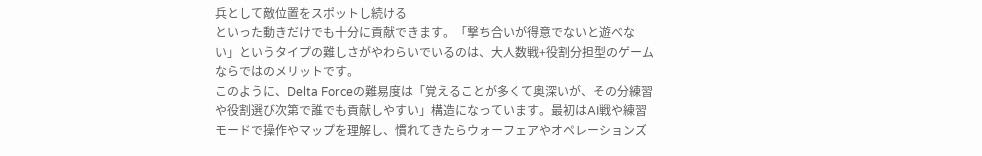兵として敵位置をスポットし続ける
といった動きだけでも十分に貢献できます。「撃ち合いが得意でないと遊べない」というタイプの難しさがやわらいでいるのは、大人数戦+役割分担型のゲームならではのメリットです。
このように、Delta Forceの難易度は「覚えることが多くて奥深いが、その分練習や役割選び次第で誰でも貢献しやすい」構造になっています。最初はAI戦や練習モードで操作やマップを理解し、慣れてきたらウォーフェアやオペレーションズ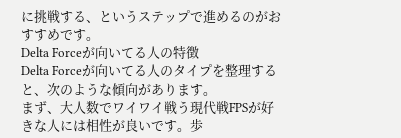に挑戦する、というステップで進めるのがおすすめです。
Delta Forceが向いてる人の特徴
Delta Forceが向いてる人のタイプを整理すると、次のような傾向があります。
まず、大人数でワイワイ戦う現代戦FPSが好きな人には相性が良いです。歩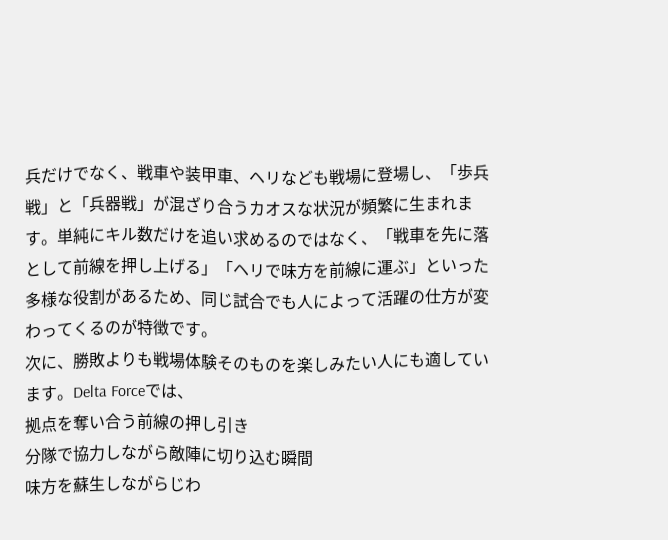兵だけでなく、戦車や装甲車、ヘリなども戦場に登場し、「歩兵戦」と「兵器戦」が混ざり合うカオスな状況が頻繁に生まれます。単純にキル数だけを追い求めるのではなく、「戦車を先に落として前線を押し上げる」「ヘリで味方を前線に運ぶ」といった多様な役割があるため、同じ試合でも人によって活躍の仕方が変わってくるのが特徴です。
次に、勝敗よりも戦場体験そのものを楽しみたい人にも適しています。Delta Forceでは、
拠点を奪い合う前線の押し引き
分隊で協力しながら敵陣に切り込む瞬間
味方を蘇生しながらじわ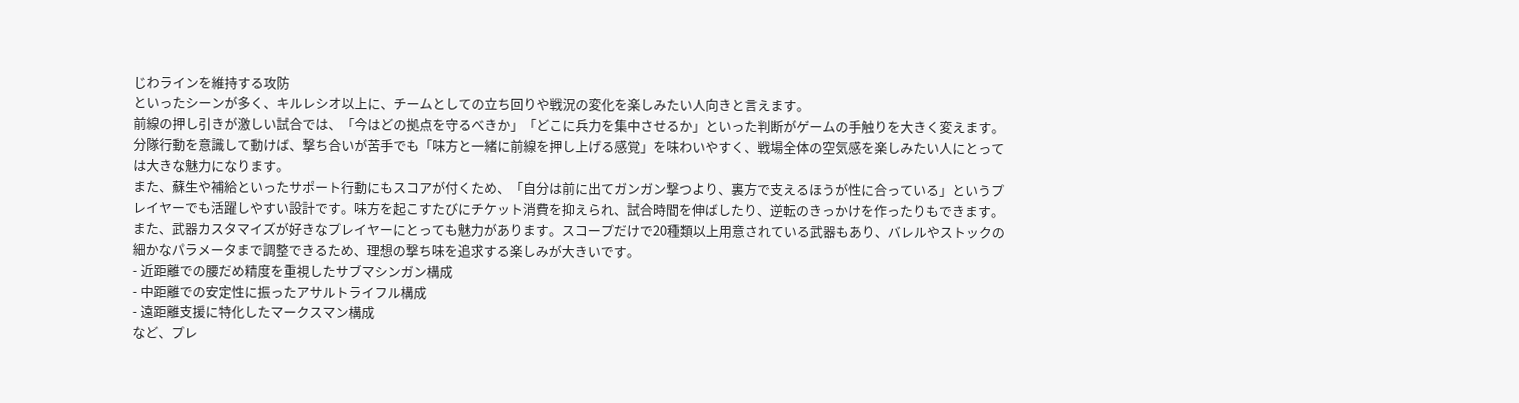じわラインを維持する攻防
といったシーンが多く、キルレシオ以上に、チームとしての立ち回りや戦況の変化を楽しみたい人向きと言えます。
前線の押し引きが激しい試合では、「今はどの拠点を守るべきか」「どこに兵力を集中させるか」といった判断がゲームの手触りを大きく変えます。分隊行動を意識して動けば、撃ち合いが苦手でも「味方と一緒に前線を押し上げる感覚」を味わいやすく、戦場全体の空気感を楽しみたい人にとっては大きな魅力になります。
また、蘇生や補給といったサポート行動にもスコアが付くため、「自分は前に出てガンガン撃つより、裏方で支えるほうが性に合っている」というプレイヤーでも活躍しやすい設計です。味方を起こすたびにチケット消費を抑えられ、試合時間を伸ばしたり、逆転のきっかけを作ったりもできます。
また、武器カスタマイズが好きなプレイヤーにとっても魅力があります。スコープだけで20種類以上用意されている武器もあり、バレルやストックの細かなパラメータまで調整できるため、理想の撃ち味を追求する楽しみが大きいです。
- 近距離での腰だめ精度を重視したサブマシンガン構成
- 中距離での安定性に振ったアサルトライフル構成
- 遠距離支援に特化したマークスマン構成
など、プレ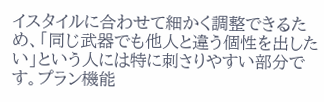イスタイルに合わせて細かく調整できるため、「同じ武器でも他人と違う個性を出したい」という人には特に刺さりやすい部分です。プラン機能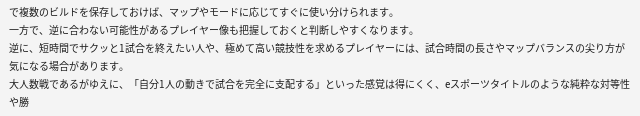で複数のビルドを保存しておけば、マップやモードに応じてすぐに使い分けられます。
一方で、逆に合わない可能性があるプレイヤー像も把握しておくと判断しやすくなります。
逆に、短時間でサクッと1試合を終えたい人や、極めて高い競技性を求めるプレイヤーには、試合時間の長さやマップバランスの尖り方が気になる場合があります。
大人数戦であるがゆえに、「自分1人の動きで試合を完全に支配する」といった感覚は得にくく、eスポーツタイトルのような純粋な対等性や勝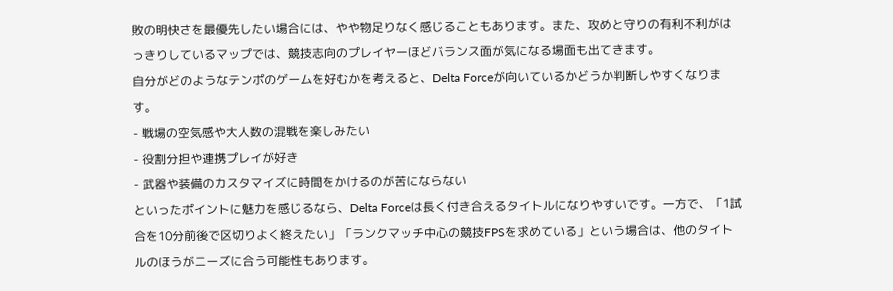敗の明快さを最優先したい場合には、やや物足りなく感じることもあります。また、攻めと守りの有利不利がはっきりしているマップでは、競技志向のプレイヤーほどバランス面が気になる場面も出てきます。
自分がどのようなテンポのゲームを好むかを考えると、Delta Forceが向いているかどうか判断しやすくなります。
- 戦場の空気感や大人数の混戦を楽しみたい
- 役割分担や連携プレイが好き
- 武器や装備のカスタマイズに時間をかけるのが苦にならない
といったポイントに魅力を感じるなら、Delta Forceは長く付き合えるタイトルになりやすいです。一方で、「1試合を10分前後で区切りよく終えたい」「ランクマッチ中心の競技FPSを求めている」という場合は、他のタイトルのほうがニーズに合う可能性もあります。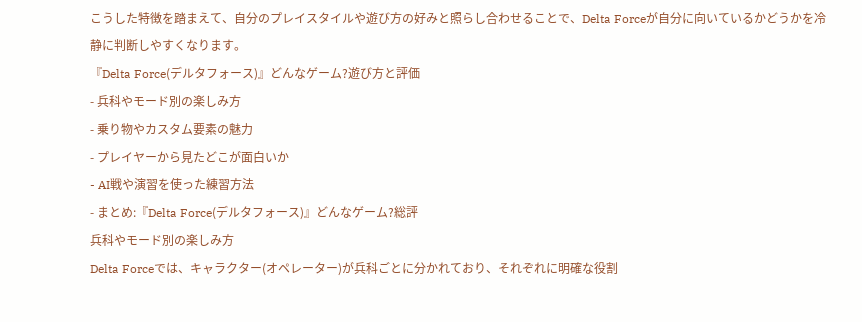こうした特徴を踏まえて、自分のプレイスタイルや遊び方の好みと照らし合わせることで、Delta Forceが自分に向いているかどうかを冷静に判断しやすくなります。
『Delta Force(デルタフォース)』どんなゲーム?遊び方と評価
- 兵科やモード別の楽しみ方
- 乗り物やカスタム要素の魅力
- プレイヤーから見たどこが面白いか
- AI戦や演習を使った練習方法
- まとめ:『Delta Force(デルタフォース)』どんなゲーム?総評
兵科やモード別の楽しみ方
Delta Forceでは、キャラクター(オペレーター)が兵科ごとに分かれており、それぞれに明確な役割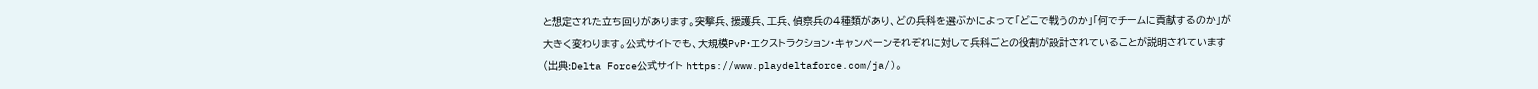と想定された立ち回りがあります。突撃兵、援護兵、工兵、偵察兵の4種類があり、どの兵科を選ぶかによって「どこで戦うのか」「何でチームに貢献するのか」が大きく変わります。公式サイトでも、大規模PvP・エクストラクション・キャンペーンそれぞれに対して兵科ごとの役割が設計されていることが説明されています(出典:Delta Force公式サイト https://www.playdeltaforce.com/ja/)。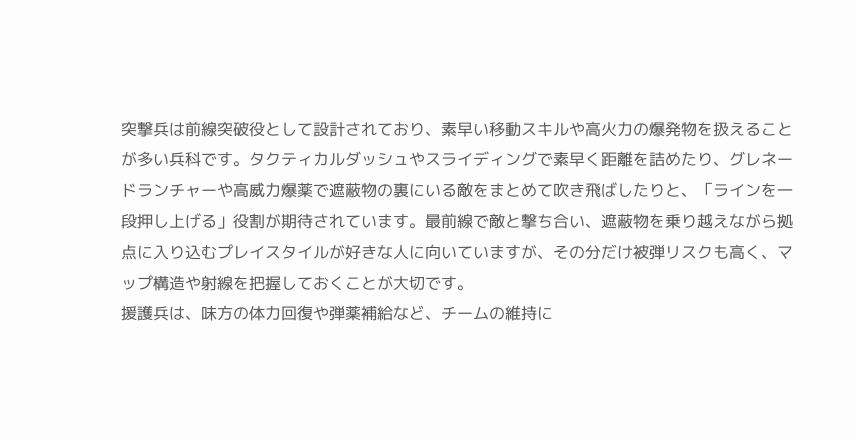突撃兵は前線突破役として設計されており、素早い移動スキルや高火力の爆発物を扱えることが多い兵科です。タクティカルダッシュやスライディングで素早く距離を詰めたり、グレネードランチャーや高威力爆薬で遮蔽物の裏にいる敵をまとめて吹き飛ばしたりと、「ラインを一段押し上げる」役割が期待されています。最前線で敵と撃ち合い、遮蔽物を乗り越えながら拠点に入り込むプレイスタイルが好きな人に向いていますが、その分だけ被弾リスクも高く、マップ構造や射線を把握しておくことが大切です。
援護兵は、味方の体力回復や弾薬補給など、チームの維持に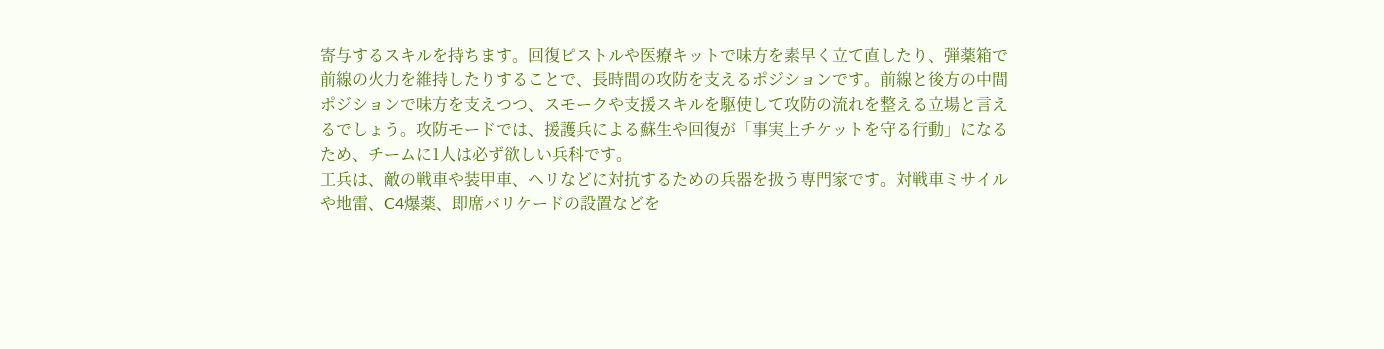寄与するスキルを持ちます。回復ピストルや医療キットで味方を素早く立て直したり、弾薬箱で前線の火力を維持したりすることで、長時間の攻防を支えるポジションです。前線と後方の中間ポジションで味方を支えつつ、スモークや支援スキルを駆使して攻防の流れを整える立場と言えるでしょう。攻防モードでは、援護兵による蘇生や回復が「事実上チケットを守る行動」になるため、チームに1人は必ず欲しい兵科です。
工兵は、敵の戦車や装甲車、ヘリなどに対抗するための兵器を扱う専門家です。対戦車ミサイルや地雷、C4爆薬、即席バリケードの設置などを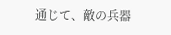通じて、敵の兵器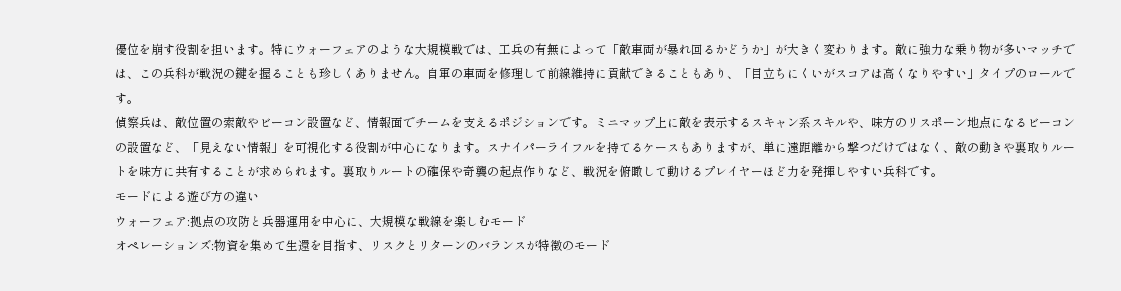優位を崩す役割を担います。特にウォーフェアのような大規模戦では、工兵の有無によって「敵車両が暴れ回るかどうか」が大きく変わります。敵に強力な乗り物が多いマッチでは、この兵科が戦況の鍵を握ることも珍しくありません。自軍の車両を修理して前線維持に貢献できることもあり、「目立ちにくいがスコアは高くなりやすい」タイプのロールです。
偵察兵は、敵位置の索敵やビーコン設置など、情報面でチームを支えるポジションです。ミニマップ上に敵を表示するスキャン系スキルや、味方のリスポーン地点になるビーコンの設置など、「見えない情報」を可視化する役割が中心になります。スナイパーライフルを持てるケースもありますが、単に遠距離から撃つだけではなく、敵の動きや裏取りルートを味方に共有することが求められます。裏取りルートの確保や奇襲の起点作りなど、戦況を俯瞰して動けるプレイヤーほど力を発揮しやすい兵科です。
モードによる遊び方の違い
ウォーフェア:拠点の攻防と兵器運用を中心に、大規模な戦線を楽しむモード
オペレーションズ:物資を集めて生還を目指す、リスクとリターンのバランスが特徴のモード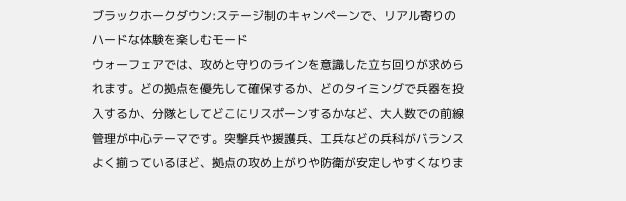ブラックホークダウン:ステージ制のキャンペーンで、リアル寄りのハードな体験を楽しむモード
ウォーフェアでは、攻めと守りのラインを意識した立ち回りが求められます。どの拠点を優先して確保するか、どのタイミングで兵器を投入するか、分隊としてどこにリスポーンするかなど、大人数での前線管理が中心テーマです。突撃兵や援護兵、工兵などの兵科がバランスよく揃っているほど、拠点の攻め上がりや防衛が安定しやすくなりま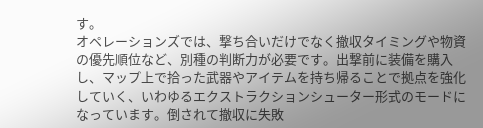す。
オペレーションズでは、撃ち合いだけでなく撤収タイミングや物資の優先順位など、別種の判断力が必要です。出撃前に装備を購入し、マップ上で拾った武器やアイテムを持ち帰ることで拠点を強化していく、いわゆるエクストラクションシューター形式のモードになっています。倒されて撤収に失敗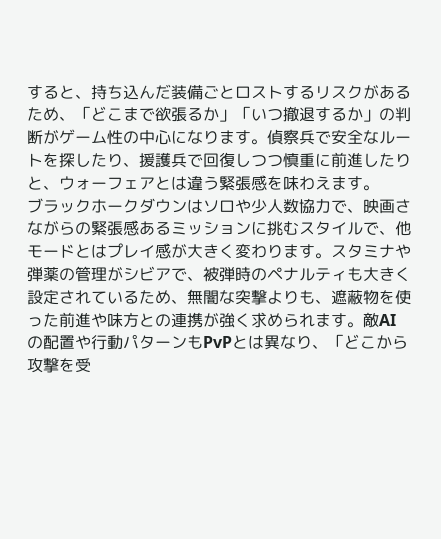すると、持ち込んだ装備ごとロストするリスクがあるため、「どこまで欲張るか」「いつ撤退するか」の判断がゲーム性の中心になります。偵察兵で安全なルートを探したり、援護兵で回復しつつ慎重に前進したりと、ウォーフェアとは違う緊張感を味わえます。
ブラックホークダウンはソロや少人数協力で、映画さながらの緊張感あるミッションに挑むスタイルで、他モードとはプレイ感が大きく変わります。スタミナや弾薬の管理がシビアで、被弾時のペナルティも大きく設定されているため、無闇な突撃よりも、遮蔽物を使った前進や味方との連携が強く求められます。敵AIの配置や行動パターンもPvPとは異なり、「どこから攻撃を受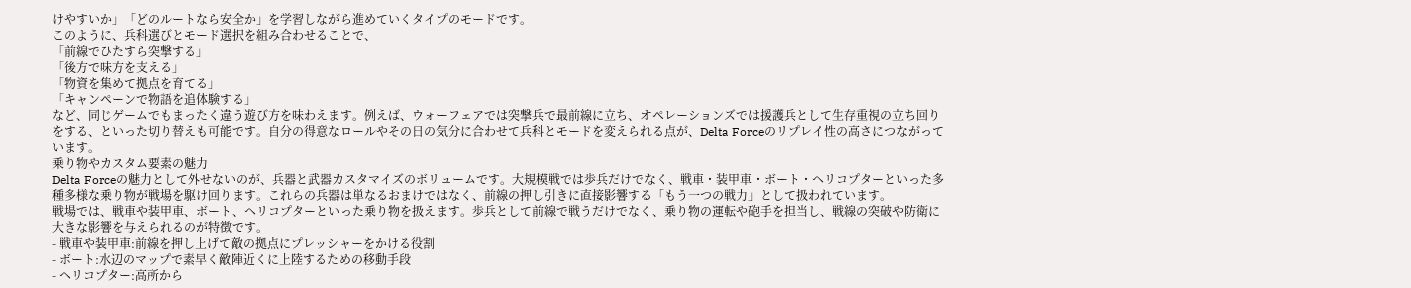けやすいか」「どのルートなら安全か」を学習しながら進めていくタイプのモードです。
このように、兵科選びとモード選択を組み合わせることで、
「前線でひたすら突撃する」
「後方で味方を支える」
「物資を集めて拠点を育てる」
「キャンペーンで物語を追体験する」
など、同じゲームでもまったく違う遊び方を味わえます。例えば、ウォーフェアでは突撃兵で最前線に立ち、オペレーションズでは援護兵として生存重視の立ち回りをする、といった切り替えも可能です。自分の得意なロールやその日の気分に合わせて兵科とモードを変えられる点が、Delta Forceのリプレイ性の高さにつながっています。
乗り物やカスタム要素の魅力
Delta Forceの魅力として外せないのが、兵器と武器カスタマイズのボリュームです。大規模戦では歩兵だけでなく、戦車・装甲車・ボート・ヘリコプターといった多種多様な乗り物が戦場を駆け回ります。これらの兵器は単なるおまけではなく、前線の押し引きに直接影響する「もう一つの戦力」として扱われています。
戦場では、戦車や装甲車、ボート、ヘリコプターといった乗り物を扱えます。歩兵として前線で戦うだけでなく、乗り物の運転や砲手を担当し、戦線の突破や防衛に大きな影響を与えられるのが特徴です。
- 戦車や装甲車:前線を押し上げて敵の拠点にプレッシャーをかける役割
- ボート:水辺のマップで素早く敵陣近くに上陸するための移動手段
- ヘリコプター:高所から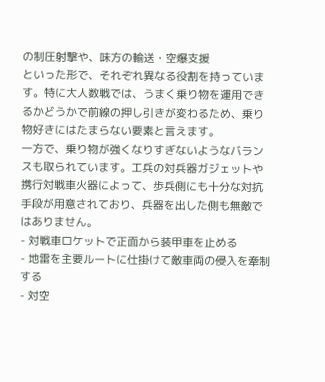の制圧射撃や、味方の輸送・空爆支援
といった形で、それぞれ異なる役割を持っています。特に大人数戦では、うまく乗り物を運用できるかどうかで前線の押し引きが変わるため、乗り物好きにはたまらない要素と言えます。
一方で、乗り物が強くなりすぎないようなバランスも取られています。工兵の対兵器ガジェットや携行対戦車火器によって、歩兵側にも十分な対抗手段が用意されており、兵器を出した側も無敵ではありません。
- 対戦車ロケットで正面から装甲車を止める
- 地雷を主要ルートに仕掛けて敵車両の侵入を牽制する
- 対空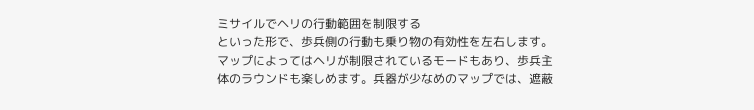ミサイルでヘリの行動範囲を制限する
といった形で、歩兵側の行動も乗り物の有効性を左右します。マップによってはヘリが制限されているモードもあり、歩兵主体のラウンドも楽しめます。兵器が少なめのマップでは、遮蔽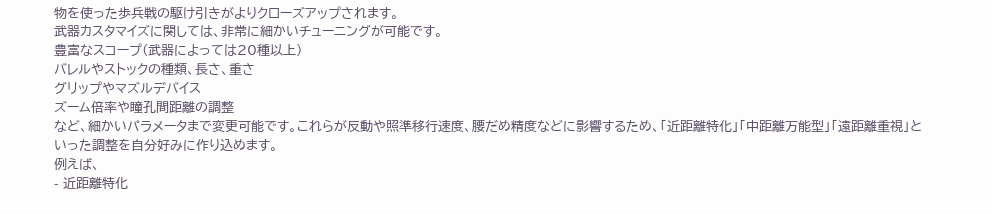物を使った歩兵戦の駆け引きがよりクローズアップされます。
武器カスタマイズに関しては、非常に細かいチューニングが可能です。
豊富なスコープ(武器によっては20種以上)
バレルやストックの種類、長さ、重さ
グリップやマズルデバイス
ズーム倍率や瞳孔間距離の調整
など、細かいパラメータまで変更可能です。これらが反動や照準移行速度、腰だめ精度などに影響するため、「近距離特化」「中距離万能型」「遠距離重視」といった調整を自分好みに作り込めます。
例えば、
- 近距離特化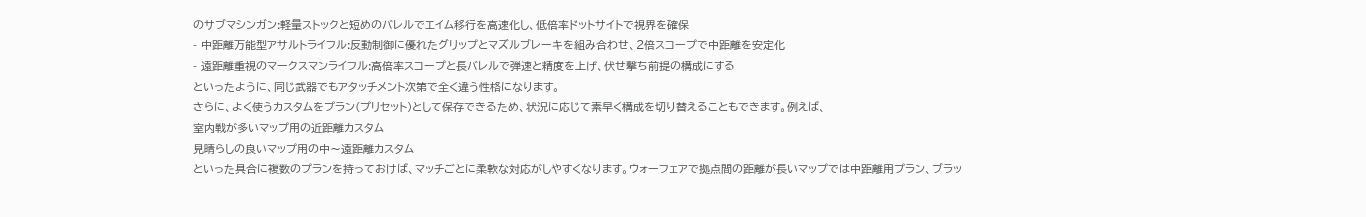のサブマシンガン:軽量ストックと短めのバレルでエイム移行を高速化し、低倍率ドットサイトで視界を確保
- 中距離万能型アサルトライフル:反動制御に優れたグリップとマズルブレーキを組み合わせ、2倍スコープで中距離を安定化
- 遠距離重視のマークスマンライフル:高倍率スコープと長バレルで弾速と精度を上げ、伏せ撃ち前提の構成にする
といったように、同じ武器でもアタッチメント次第で全く違う性格になります。
さらに、よく使うカスタムをプラン(プリセット)として保存できるため、状況に応じて素早く構成を切り替えることもできます。例えば、
室内戦が多いマップ用の近距離カスタム
見晴らしの良いマップ用の中〜遠距離カスタム
といった具合に複数のプランを持っておけば、マッチごとに柔軟な対応がしやすくなります。ウォーフェアで拠点間の距離が長いマップでは中距離用プラン、ブラッ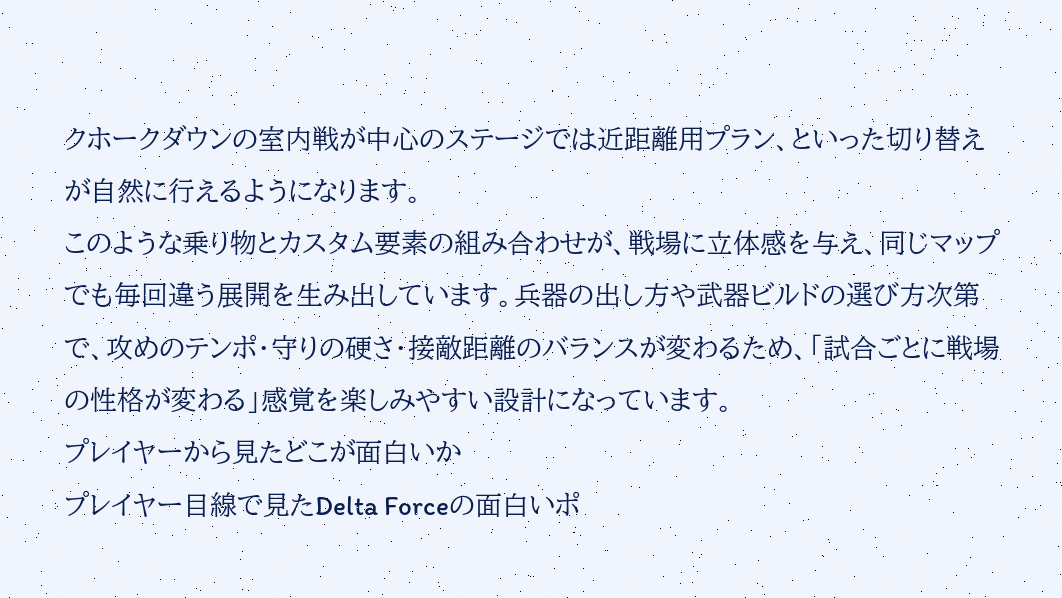クホークダウンの室内戦が中心のステージでは近距離用プラン、といった切り替えが自然に行えるようになります。
このような乗り物とカスタム要素の組み合わせが、戦場に立体感を与え、同じマップでも毎回違う展開を生み出しています。兵器の出し方や武器ビルドの選び方次第で、攻めのテンポ・守りの硬さ・接敵距離のバランスが変わるため、「試合ごとに戦場の性格が変わる」感覚を楽しみやすい設計になっています。
プレイヤーから見たどこが面白いか
プレイヤー目線で見たDelta Forceの面白いポ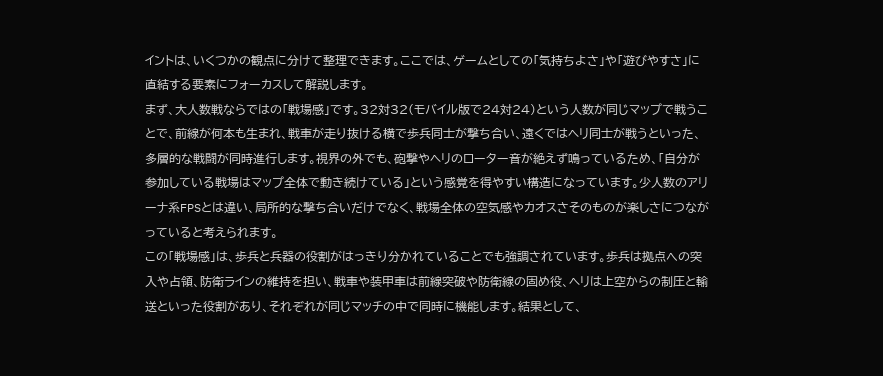イントは、いくつかの観点に分けて整理できます。ここでは、ゲームとしての「気持ちよさ」や「遊びやすさ」に直結する要素にフォーカスして解説します。
まず、大人数戦ならではの「戦場感」です。32対32(モバイル版で24対24)という人数が同じマップで戦うことで、前線が何本も生まれ、戦車が走り抜ける横で歩兵同士が撃ち合い、遠くではヘリ同士が戦うといった、多層的な戦闘が同時進行します。視界の外でも、砲撃やヘリのローター音が絶えず鳴っているため、「自分が参加している戦場はマップ全体で動き続けている」という感覚を得やすい構造になっています。少人数のアリーナ系FPSとは違い、局所的な撃ち合いだけでなく、戦場全体の空気感やカオスさそのものが楽しさにつながっていると考えられます。
この「戦場感」は、歩兵と兵器の役割がはっきり分かれていることでも強調されています。歩兵は拠点への突入や占領、防衛ラインの維持を担い、戦車や装甲車は前線突破や防衛線の固め役、ヘリは上空からの制圧と輸送といった役割があり、それぞれが同じマッチの中で同時に機能します。結果として、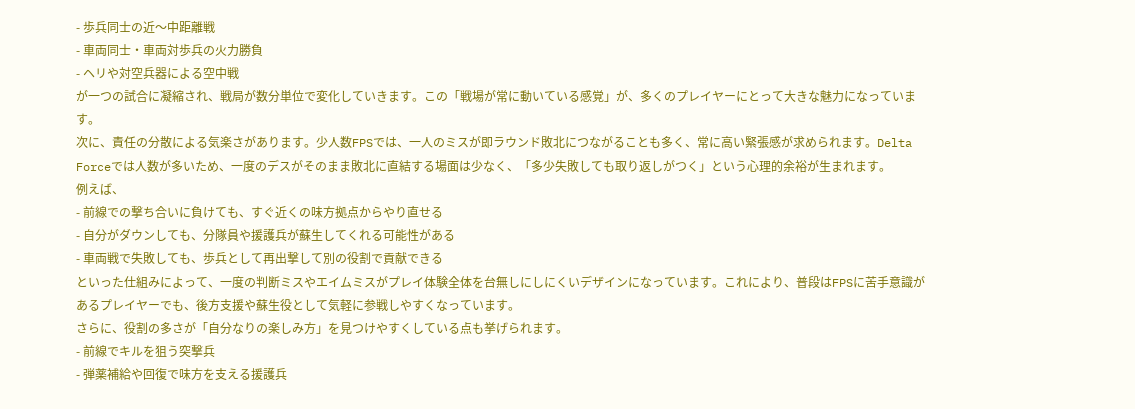- 歩兵同士の近〜中距離戦
- 車両同士・車両対歩兵の火力勝負
- ヘリや対空兵器による空中戦
が一つの試合に凝縮され、戦局が数分単位で変化していきます。この「戦場が常に動いている感覚」が、多くのプレイヤーにとって大きな魅力になっています。
次に、責任の分散による気楽さがあります。少人数FPSでは、一人のミスが即ラウンド敗北につながることも多く、常に高い緊張感が求められます。Delta Forceでは人数が多いため、一度のデスがそのまま敗北に直結する場面は少なく、「多少失敗しても取り返しがつく」という心理的余裕が生まれます。
例えば、
- 前線での撃ち合いに負けても、すぐ近くの味方拠点からやり直せる
- 自分がダウンしても、分隊員や援護兵が蘇生してくれる可能性がある
- 車両戦で失敗しても、歩兵として再出撃して別の役割で貢献できる
といった仕組みによって、一度の判断ミスやエイムミスがプレイ体験全体を台無しにしにくいデザインになっています。これにより、普段はFPSに苦手意識があるプレイヤーでも、後方支援や蘇生役として気軽に参戦しやすくなっています。
さらに、役割の多さが「自分なりの楽しみ方」を見つけやすくしている点も挙げられます。
- 前線でキルを狙う突撃兵
- 弾薬補給や回復で味方を支える援護兵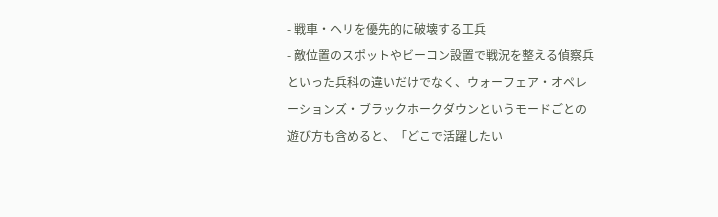- 戦車・ヘリを優先的に破壊する工兵
- 敵位置のスポットやビーコン設置で戦況を整える偵察兵
といった兵科の違いだけでなく、ウォーフェア・オペレーションズ・ブラックホークダウンというモードごとの遊び方も含めると、「どこで活躍したい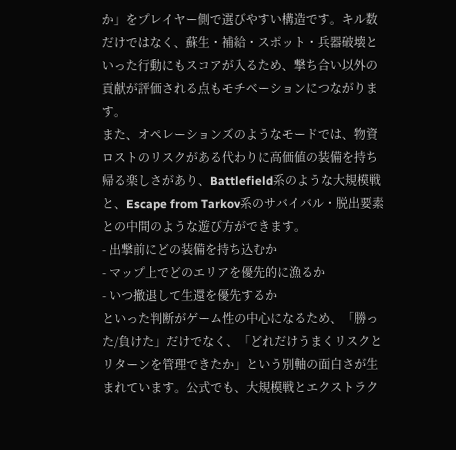か」をプレイヤー側で選びやすい構造です。キル数だけではなく、蘇生・補給・スポット・兵器破壊といった行動にもスコアが入るため、撃ち合い以外の貢献が評価される点もモチベーションにつながります。
また、オペレーションズのようなモードでは、物資ロストのリスクがある代わりに高価値の装備を持ち帰る楽しさがあり、Battlefield系のような大規模戦と、Escape from Tarkov系のサバイバル・脱出要素との中間のような遊び方ができます。
- 出撃前にどの装備を持ち込むか
- マップ上でどのエリアを優先的に漁るか
- いつ撤退して生還を優先するか
といった判断がゲーム性の中心になるため、「勝った/負けた」だけでなく、「どれだけうまくリスクとリターンを管理できたか」という別軸の面白さが生まれています。公式でも、大規模戦とエクストラク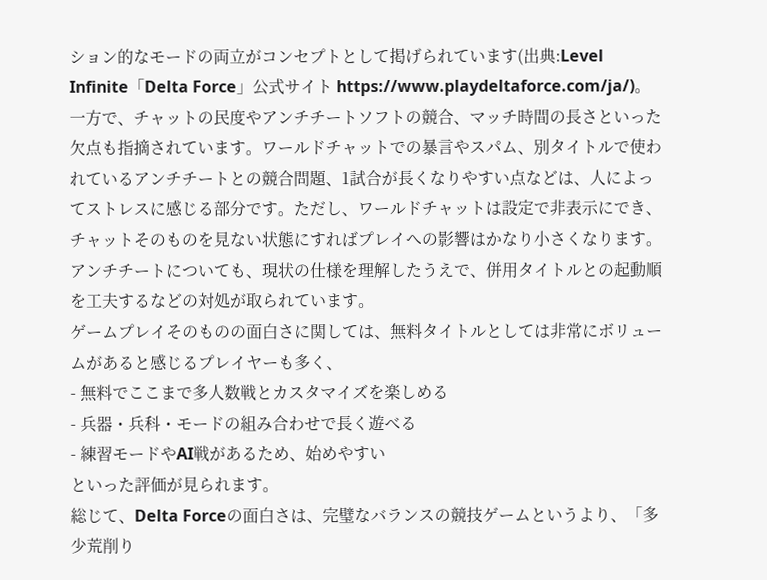ション的なモードの両立がコンセプトとして掲げられています(出典:Level Infinite「Delta Force」公式サイト https://www.playdeltaforce.com/ja/)。
一方で、チャットの民度やアンチチートソフトの競合、マッチ時間の長さといった欠点も指摘されています。ワールドチャットでの暴言やスパム、別タイトルで使われているアンチチートとの競合問題、1試合が長くなりやすい点などは、人によってストレスに感じる部分です。ただし、ワールドチャットは設定で非表示にでき、チャットそのものを見ない状態にすればプレイへの影響はかなり小さくなります。アンチチートについても、現状の仕様を理解したうえで、併用タイトルとの起動順を工夫するなどの対処が取られています。
ゲームプレイそのものの面白さに関しては、無料タイトルとしては非常にボリュームがあると感じるプレイヤーも多く、
- 無料でここまで多人数戦とカスタマイズを楽しめる
- 兵器・兵科・モードの組み合わせで長く遊べる
- 練習モードやAI戦があるため、始めやすい
といった評価が見られます。
総じて、Delta Forceの面白さは、完璧なバランスの競技ゲームというより、「多少荒削り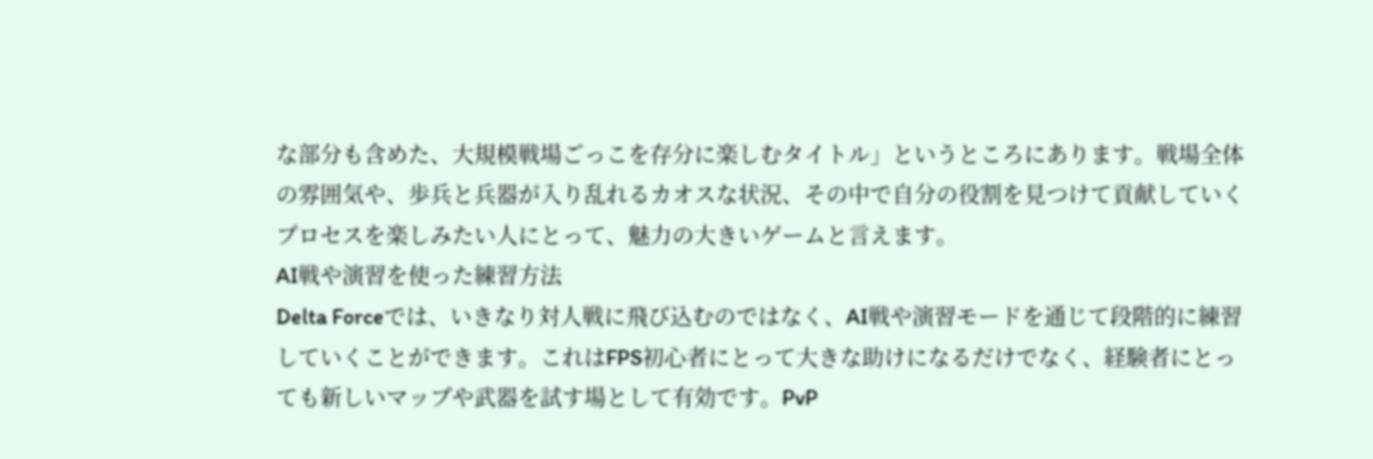な部分も含めた、大規模戦場ごっこを存分に楽しむタイトル」というところにあります。戦場全体の雰囲気や、歩兵と兵器が入り乱れるカオスな状況、その中で自分の役割を見つけて貢献していくプロセスを楽しみたい人にとって、魅力の大きいゲームと言えます。
AI戦や演習を使った練習方法
Delta Forceでは、いきなり対人戦に飛び込むのではなく、AI戦や演習モードを通じて段階的に練習していくことができます。これはFPS初心者にとって大きな助けになるだけでなく、経験者にとっても新しいマップや武器を試す場として有効です。PvP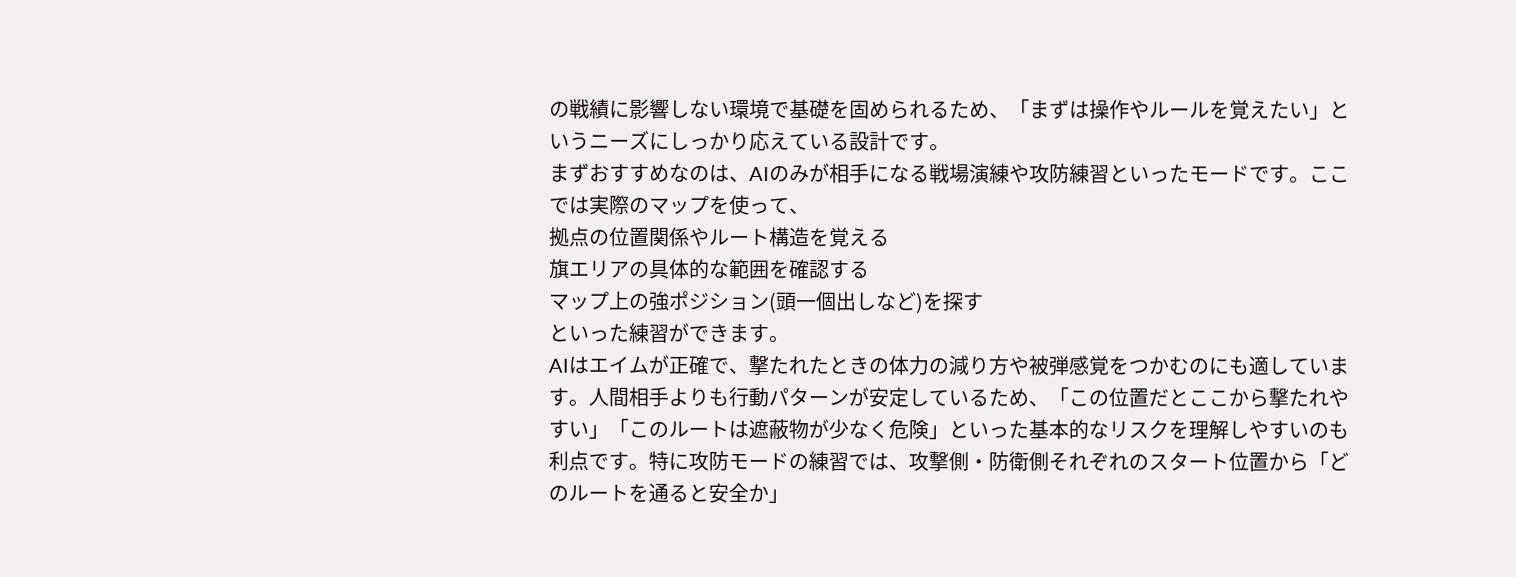の戦績に影響しない環境で基礎を固められるため、「まずは操作やルールを覚えたい」というニーズにしっかり応えている設計です。
まずおすすめなのは、AIのみが相手になる戦場演練や攻防練習といったモードです。ここでは実際のマップを使って、
拠点の位置関係やルート構造を覚える
旗エリアの具体的な範囲を確認する
マップ上の強ポジション(頭一個出しなど)を探す
といった練習ができます。
AIはエイムが正確で、撃たれたときの体力の減り方や被弾感覚をつかむのにも適しています。人間相手よりも行動パターンが安定しているため、「この位置だとここから撃たれやすい」「このルートは遮蔽物が少なく危険」といった基本的なリスクを理解しやすいのも利点です。特に攻防モードの練習では、攻撃側・防衛側それぞれのスタート位置から「どのルートを通ると安全か」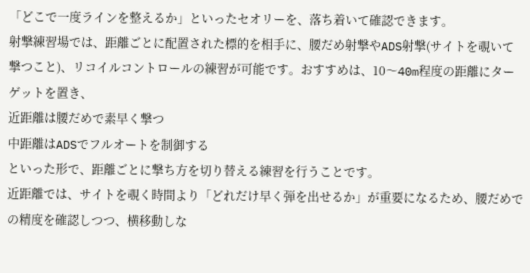「どこで一度ラインを整えるか」といったセオリーを、落ち着いて確認できます。
射撃練習場では、距離ごとに配置された標的を相手に、腰だめ射撃やADS射撃(サイトを覗いて撃つこと)、リコイルコントロールの練習が可能です。おすすめは、10〜40m程度の距離にターゲットを置き、
近距離は腰だめで素早く撃つ
中距離はADSでフルオートを制御する
といった形で、距離ごとに撃ち方を切り替える練習を行うことです。
近距離では、サイトを覗く時間より「どれだけ早く弾を出せるか」が重要になるため、腰だめでの精度を確認しつつ、横移動しな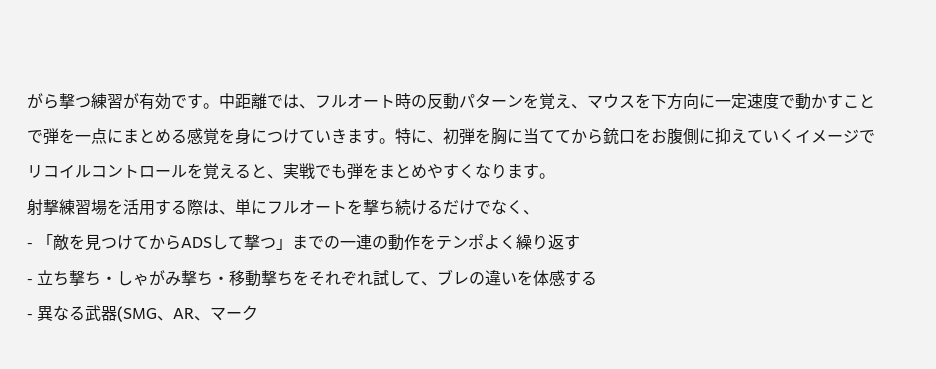がら撃つ練習が有効です。中距離では、フルオート時の反動パターンを覚え、マウスを下方向に一定速度で動かすことで弾を一点にまとめる感覚を身につけていきます。特に、初弾を胸に当ててから銃口をお腹側に抑えていくイメージでリコイルコントロールを覚えると、実戦でも弾をまとめやすくなります。
射撃練習場を活用する際は、単にフルオートを撃ち続けるだけでなく、
- 「敵を見つけてからADSして撃つ」までの一連の動作をテンポよく繰り返す
- 立ち撃ち・しゃがみ撃ち・移動撃ちをそれぞれ試して、ブレの違いを体感する
- 異なる武器(SMG、AR、マーク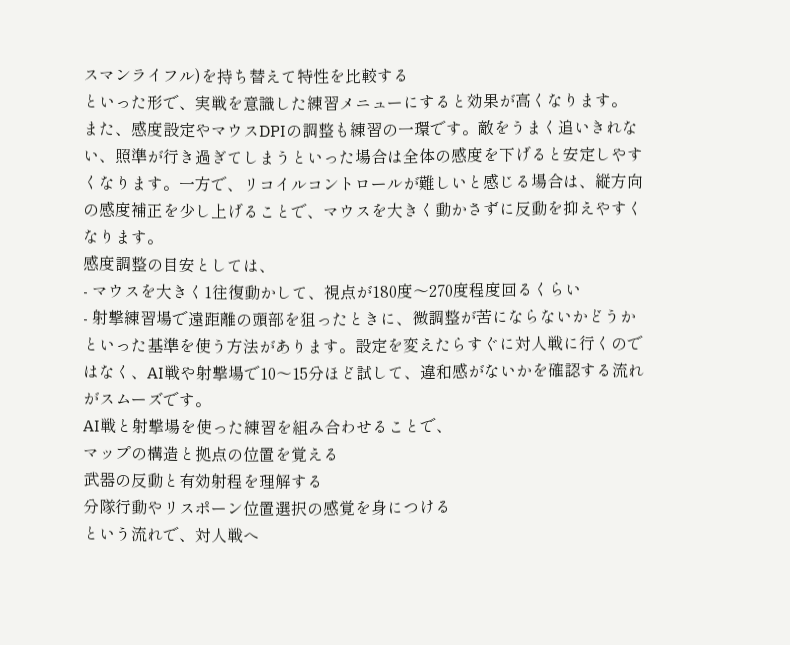スマンライフル)を持ち替えて特性を比較する
といった形で、実戦を意識した練習メニューにすると効果が高くなります。
また、感度設定やマウスDPIの調整も練習の一環です。敵をうまく追いきれない、照準が行き過ぎてしまうといった場合は全体の感度を下げると安定しやすくなります。一方で、リコイルコントロールが難しいと感じる場合は、縦方向の感度補正を少し上げることで、マウスを大きく動かさずに反動を抑えやすくなります。
感度調整の目安としては、
- マウスを大きく1往復動かして、視点が180度〜270度程度回るくらい
- 射撃練習場で遠距離の頭部を狙ったときに、微調整が苦にならないかどうか
といった基準を使う方法があります。設定を変えたらすぐに対人戦に行くのではなく、AI戦や射撃場で10〜15分ほど試して、違和感がないかを確認する流れがスムーズです。
AI戦と射撃場を使った練習を組み合わせることで、
マップの構造と拠点の位置を覚える
武器の反動と有効射程を理解する
分隊行動やリスポーン位置選択の感覚を身につける
という流れで、対人戦へ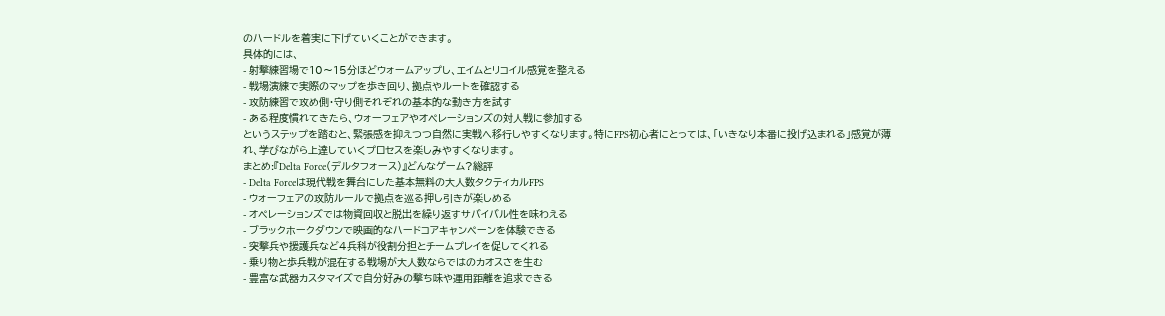のハードルを着実に下げていくことができます。
具体的には、
- 射撃練習場で10〜15分ほどウォームアップし、エイムとリコイル感覚を整える
- 戦場演練で実際のマップを歩き回り、拠点やルートを確認する
- 攻防練習で攻め側・守り側それぞれの基本的な動き方を試す
- ある程度慣れてきたら、ウォーフェアやオペレーションズの対人戦に参加する
というステップを踏むと、緊張感を抑えつつ自然に実戦へ移行しやすくなります。特にFPS初心者にとっては、「いきなり本番に投げ込まれる」感覚が薄れ、学びながら上達していくプロセスを楽しみやすくなります。
まとめ:『Delta Force(デルタフォース)』どんなゲーム?総評
- Delta Forceは現代戦を舞台にした基本無料の大人数タクティカルFPS
- ウォーフェアの攻防ルールで拠点を巡る押し引きが楽しめる
- オペレーションズでは物資回収と脱出を繰り返すサバイバル性を味わえる
- ブラックホークダウンで映画的なハードコアキャンペーンを体験できる
- 突撃兵や援護兵など4兵科が役割分担とチームプレイを促してくれる
- 乗り物と歩兵戦が混在する戦場が大人数ならではのカオスさを生む
- 豊富な武器カスタマイズで自分好みの撃ち味や運用距離を追求できる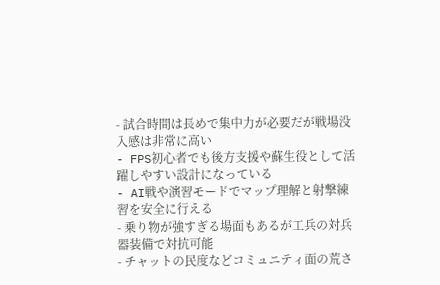- 試合時間は長めで集中力が必要だが戦場没入感は非常に高い
- FPS初心者でも後方支援や蘇生役として活躍しやすい設計になっている
- AI戦や演習モードでマップ理解と射撃練習を安全に行える
- 乗り物が強すぎる場面もあるが工兵の対兵器装備で対抗可能
- チャットの民度などコミュニティ面の荒さ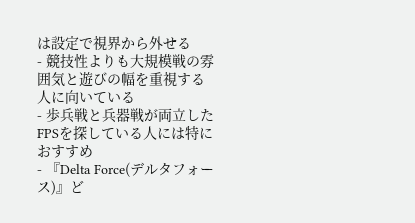は設定で視界から外せる
- 競技性よりも大規模戦の雰囲気と遊びの幅を重視する人に向いている
- 歩兵戦と兵器戦が両立したFPSを探している人には特におすすめ
- 『Delta Force(デルタフォース)』ど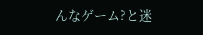んなゲーム?と迷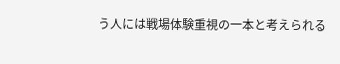う人には戦場体験重視の一本と考えられる